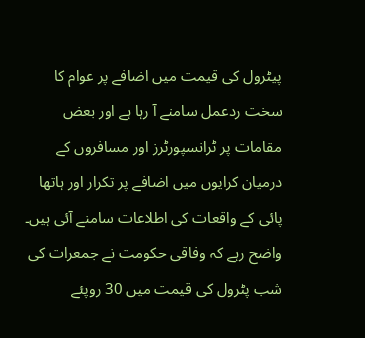پیٹرول کی قیمت میں اضافے پر عوام کا سخت ردعمل سامنے آ رہا ہے اور بعض مقامات پر ٹرانسپورٹرز اور مسافروں کے درمیان کرایوں میں اضافے پر تکرار اور ہاتھا پائی کے واقعات کی اطلاعات سامنے آئی ہیں۔
واضح رہے کہ وفاقی حکومت نے جمعرات کی شب پٹرول کی قیمت میں 30 روپئے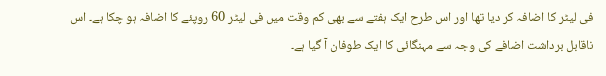فی لیٹر کا اضافہ کر دیا تھا اور اس طرح ایک ہفتے سے بھی کم وقت میں فی لیٹر 60 روپئے کا اضافہ ہو چکا ہے۔ اس ناقابل برداشت اضافے کی وجہ سے مہنگائی کا ایک طوفان آ گیا ہے۔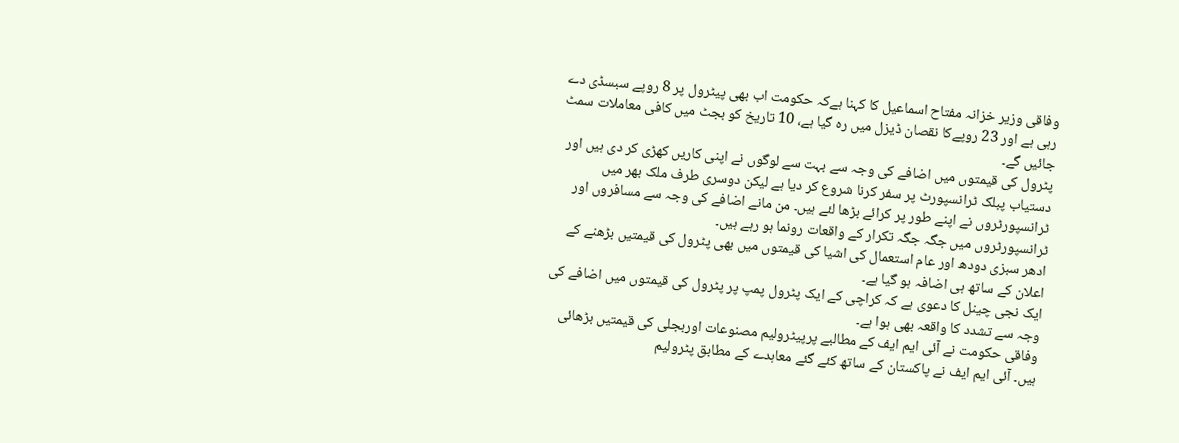وفاقی وزیر خزانہ مفتاح اسماعیل کا کہنا ہےکہ حکومت اب بھی پیٹرول پر 8 روپے سبسڈی دے رہی ہے اور 23 روپےکا نقصان ڈیزل میں رہ گیا ہے، 10 تاریخ کو بجٹ میں کافی معاملات سمٹ جائیں گے۔
پٹرول کی قیمتوں میں اضافے کی وجہ سے بہت سے لوگوں نے اپنی کاریں کھڑی کر دی ہیں اور دستیاب پبلک ٹرانسپورٹ پر سفر کرنا شروع کر دیا ہے لیکن دوسری طرف ملک بھر میں ٹرانسپورٹروں نے اپنے طور پر کرائے بڑھا لئے ہیں۔ من مانے اضافے کی وجہ سے مسافروں اور ٹرانسپورٹروں میں جگہ جگہ تکرار کے واقعات رونما ہو رہے ہیں۔
ادھر سبزی دودھ اور عام استعمال کی اشیا کی قیمتوں میں بھی پٹرول کی قیمتیں بڑھنے کے اعلان کے ساتھ ہی اضافہ ہو گیا ہے۔
ایک نجی چینل کا دعوی ہے کہ کراچی کے ایک پٹرول پمپ پر پٹرول کی قیمتوں میں اضافے کی وجہ سے تشدد کا واقعہ بھی ہوا ہے۔
وفاقی حکومت نے آئی ایم ایف کے مطالبے پرپیٹرولیم مصنوعات اوربجلی کی قیمتیں بڑھائی ہیں۔ آئی ایم ایف نے پاکستان کے ساتھ کئے گئے معاہدے کے مطابق پٹرولیم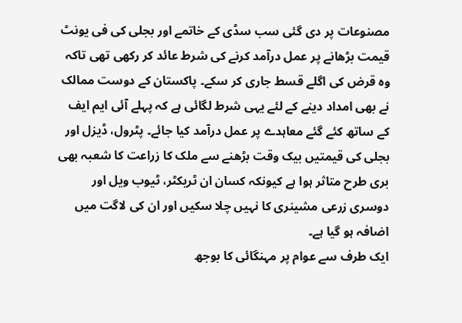مصنوعات پر دی گئی سب سڈی کے خاتمے اور بجلی کی فی یونٹ قیمت بڑھانے پر عمل درآمد کرنے کی شرط عائد کر رکھی تھی تاکہ وہ قرض کی اگلے قسط جاری کر سکے۔ پاکستان کے دوست ممالک نے بھی امداد دینے کے لئے یہی شرط لگائی ہے کہ پہلے آئی ایم ایف کے ساتھ کئے گئے معاہدے پر عمل درآمد کیا جائے۔ پٹرول، ڈیزل اور بجلی کی قیمتیں بیک وقت بڑھنے سے ملک کا زراعت کا شعبہ بھی بری طرح متاثر ہوا ہے کیونکہ کسان ان ٹریکٹر، ٹیوب ویل اور دوسری زرعی مشینری کا نہیں چلا سکیں اور ان کی لاگت میں اضافہ ہو گیا ہے۔
ایک طرف سے عوام پر مہنگائی کا بوجھ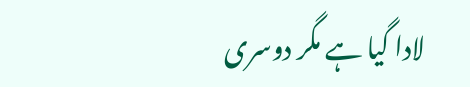لادا گیا ہے مگر دوسری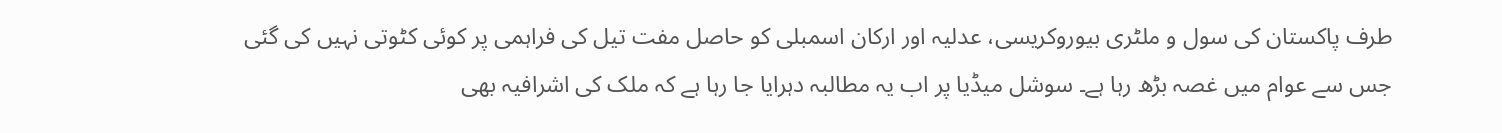طرف پاکستان کی سول و ملٹری بیوروکریسی، عدلیہ اور ارکان اسمبلی کو حاصل مفت تیل کی فراہمی پر کوئی کٹوتی نہیں کی گئی جس سے عوام میں غصہ بڑھ رہا ہے۔ سوشل میڈیا پر اب یہ مطالبہ دہرایا جا رہا ہے کہ ملک کی اشرافیہ بھی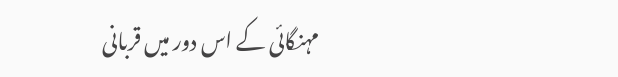مہنگائی کے اس دور میں قربانی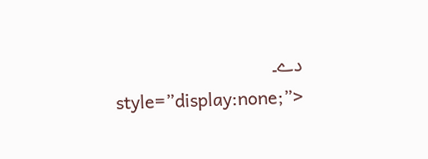دے۔
style=”display:none;”>